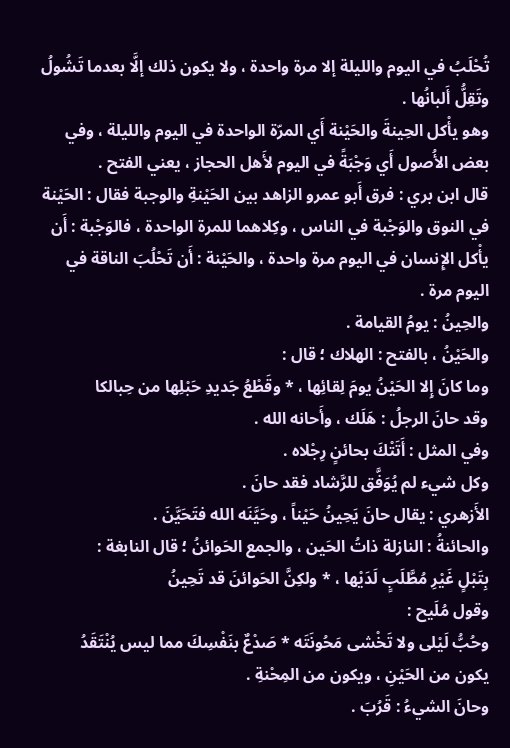تُحْلَبُ في اليوم والليلة إلا مرة واحدة ، ولا يكون ذلك إلَّا بعدما تَشُولُ وتَقِلُّ أَلبانُها .
وهو يأْكل الحِينةَ والحَيْنة أَي المرّة الواحدة في اليوم والليلة ، وفي بعض الأُصول أَي وَجْبَةً في اليوم لأَهل الحجاز ، يعني الفتح .
قال ابن بري : فرق أَبو عمرو الزاهد بين الحَيْنةِ والوجبة فقال : الحَيْنة في النوق والوَجْبة في الناس ، وكِلاهما للمرة الواحدة ، فالوَجْبة : أَن يأْكل الإِنسان في اليوم مرة واحدة ، والحَيْنة : أَن تَحْلُبَ الناقة في اليوم مرة .
والحِينُ : يومُ القيامة .
والحَيْنُ ، بالفتح : الهلاك ؛ قال :
وما كانَ إِلا الحَيْنُ يومَ لِقائِها ، * وقَطْعُ جَديدِ حَبْلِها من حِبالكا
وقد حانَ الرجلُ : هَلَك ، وأَحانه الله .
وفي المثل : أَتَتْكَ بحائنٍ رِجْلاه .
وكل شيء لم يُوَفَّق للرَّشاد فقد حانَ .
الأَزهري : يقال حانَ يَحِينُ حَيْناً ، وحَيَّنَه الله فتَحَيَّنَ .
والحائنةُ : النازلة ذاتُ الحَين ، والجمع الحَوائنُ ؛ قال النابغة :
بِتَبْلٍ غَيْرِ مُطَّلَبٍ لَدَيْها ، * ولكِنَّ الحَوائنَ قد تَحِينُ
وقول مُلَيح :
وحُبُّ لَيْلى ولا تَخْشى مَحُونَتَه * صَدْعٌ بنَفْسِكَ مما ليس يُنْتَقَدُ
يكون من الحَيْنِ ، ويكون من المِحْنةِ .
وحانَ الشيءُ : قَرُبَ .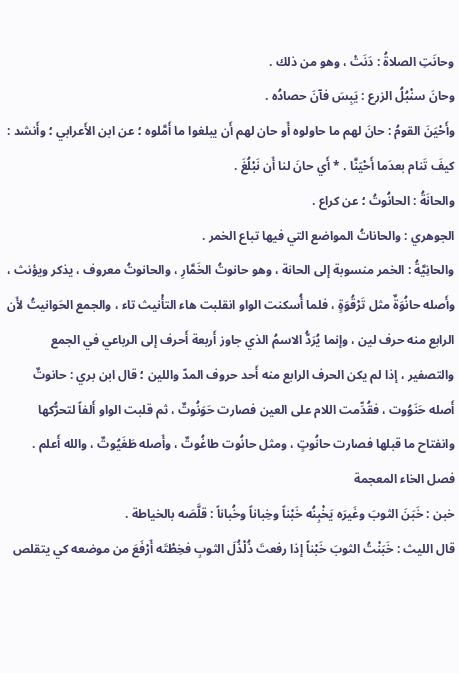وحانَتِ الصلاةُ : دَنَتْ ، وهو من ذلك .
وحانَ سنْبُلُ الزرع : يَبِسَ فآنَ حصادُه .
وأَحْيَنَ القومُ : حانَ لهم ما حاولوه أَو حان لهم أَن يبلغوا ما أَمَّلوه ؛ عن ابن الأَعرابي ؛ وأَنشد :
كيفَ تَنام بعدَما أَحْيَنَّا . * أَي حانَ لنا أَن نَبْلُغَ .
والحانَةُ : الحانُوتُ ؛ عن كراع .
الجوهري : والحاناتُ المواضع التي فيها تباع الخمر .
والحانِيَّةُ : الخمر منسوبة إلى الحانة ، وهو حانوتُ الخَمَّارِ ، والحانوتُ معروف ، يذكر ويؤنث ، وأَصله حانُوَةٌ مثل تَرْقُوَةٍ ، فلما أُسكنت الواو انقلبت هاء التأْنيث تاء ، والجمع الحَوانيتُ لأَن الرابع منه حرف لين ، وإنما يُرَدُّ الاسمُ الذي جاوز أَربعة أَحرف إلى الرباعي في الجمع والتصفير ، إذا لم يكن الحرف الرابع منه أَحد حروف المدّ واللين ؛ قال ابن بري : حانوتٌ أَصله حَنَوُوت ، فقُدِّمت اللام على العين فصارت حَوَنُوتٌ ، ثم قلبت الواو أَلفاً لتحرُّكها وانفتاح ما قبلها فصارت حانُوتٍ ، ومثل حانُوت طاغُوتٌ ، وأَصله طَغَيُوتٌ ، والله أَعلم .
فصل الخاء المعجمة
خبن : خَبَنَ الثوبَ وغَيرَه يَخْبِنُه خَبْناً وخِباناً وخُباناً : قلَّصَه بالخياطة .
قال الليث : خَبَنْتُ الثوبَ خَبْناً إذا رفعتَ ذُلْذُلَ الثوبِ فخِطْتَه أَرْفَعَ من موضعه كي يتقلص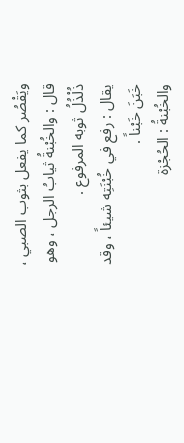ويَقْصُر كما يفعل بثوب الصبي ، قال : والخُبْنةُ ثيابُ الرجل ، وهو ذُلْذُلُ ثوبه المرفوع .
يقال : رفع في خُبْنَتِه شيئاً ، وقد خَبَنَ خَبْناً .
والخُبْنةُ : الحُجْزة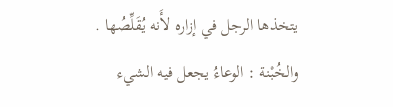يتخذها الرجل في إزاره لأَنه يُقَلِّصُها .
والخُبْنة : الوعاءُ يجعل فيه الشيء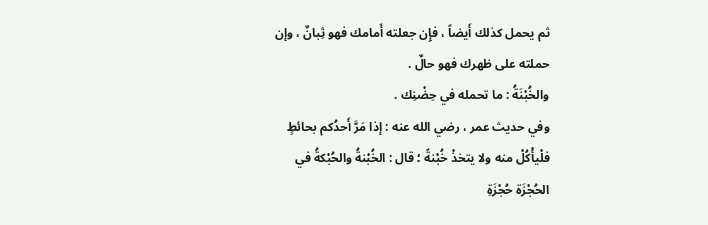ثم يحمل كذلك أَيضاً ، فإِن جعلته أَمامك فهو ثِبانٌ ، وإن حملته على ظهرك فهو حالٌ .
والخُبْنَةُ : ما تحمله في حِضْنِك .
وفي حديث عمر ، رضي الله عنه : إذا مَرَّ أَحدُكم بحائطٍ فلْيأْكُلْ منه ولا يتخذْ خُبْنةً ؛ قال : الخُبْنةُ والحُبْكةُ في الحُجْزَة حُجْزَةِ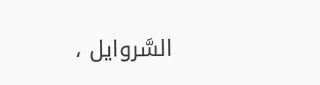السَّروايل ،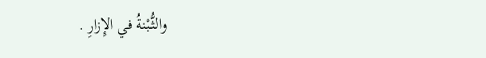والثُّبْنةُ في الإِزارِ .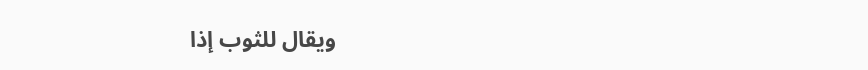ويقال للثوب إذا